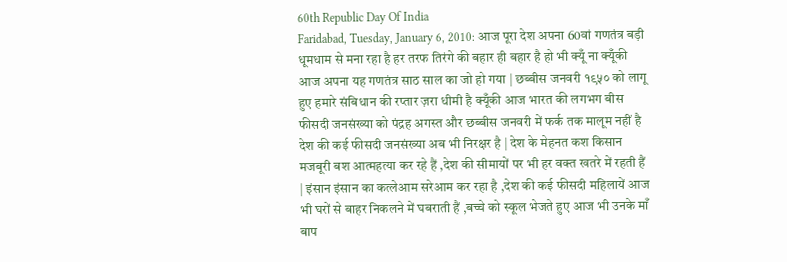60th Republic Day Of India
Faridabad, Tuesday, January 6, 2010: आज पूरा देश अपना 60वां गणतंत्र बड़ी धूमधाम से मना रहा है हर तरफ तिरंगे की बहार ही बहार है हो भी क्यूँ ना क्यूँकी आज अपना यह गणतंत्र साठ साल का जो हो गया | छब्बीस जनवरी १९५० को लागू हुए हमारे संबिधान की रप्तार ज़रा धीमी है क्यूँकी आज भारत की लगभग बीस फीसदी जनसंख्या को पंद्रह अगस्त और छब्बीस जनवरी में फर्क तक मालूम नहीं है देश की कई फीसदी जनसंख्या अब भी निरक्षर है | देश के मेहनत कश किसान मजबूरी बश आत्महत्या कर रहे हैं ,देश की सीमायों पर भी हर वक्त खतरे में रहती हैं | इंसान इंसान का कत्लेआम सरेआम कर रहा है ,देश की कई फीसदी महिलायें आज भी घरों से बाहर निकलने में घबराती हैं ,बच्चे को स्कूल भेजते हुए आज भी उनके माँ बाप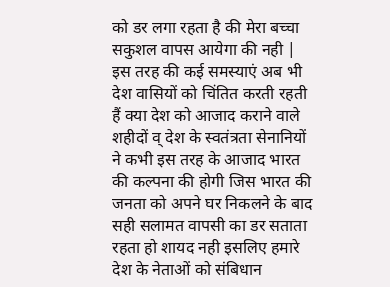को डर लगा रहता है की मेरा बच्चा सकुशल वापस आयेगा की नही | इस तरह की कई समस्याएं अब भी देश वासियों को चिंतित करती रहती हैं क्या देश को आजाद कराने वाले शहीदों व् देश के स्वतंत्रता सेनानियों ने कभी इस तरह के आजाद भारत की कल्पना की होगी जिस भारत की जनता को अपने घर निकलने के बाद सही सलामत वापसी का डर सताता रहता हो शायद नही इसलिए हमारे देश के नेताओं को संबिधान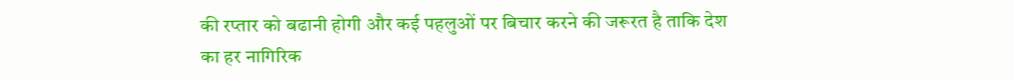की रप्तार को बढानी होगी और कई पहलुओं पर बिचार करने की जरूरत है ताकि देश का हर नागिरिक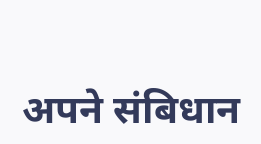अपने संबिधान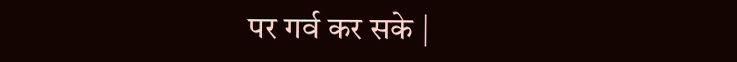पर गर्व कर सके |